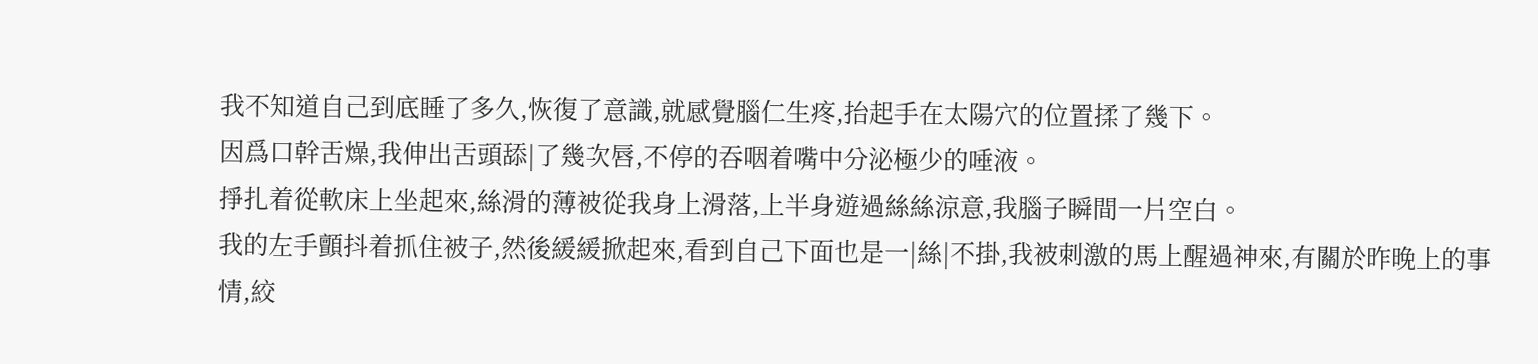我不知道自己到底睡了多久,恢復了意識,就感覺腦仁生疼,抬起手在太陽穴的位置揉了幾下。
因爲口幹舌燥,我伸出舌頭舔|了幾次唇,不停的吞咽着嘴中分泌極少的唾液。
掙扎着從軟床上坐起來,絲滑的薄被從我身上滑落,上半身遊過絲絲涼意,我腦子瞬間一片空白。
我的左手顫抖着抓住被子,然後緩緩掀起來,看到自己下面也是一|絲|不掛,我被刺激的馬上醒過神來,有關於昨晚上的事情,絞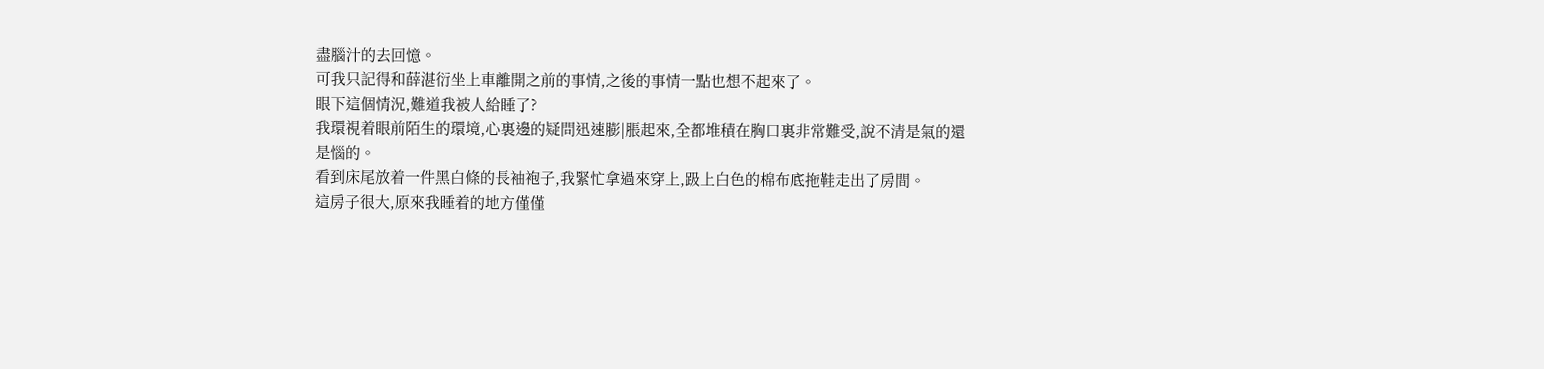盡腦汁的去回憶。
可我只記得和薛湛衍坐上車離開之前的事情,之後的事情一點也想不起來了。
眼下這個情況,難道我被人給睡了?
我環視着眼前陌生的環境,心裏邊的疑問迅速膨|脹起來,全都堆積在胸口裏非常難受,說不清是氣的還是惱的。
看到床尾放着一件黑白條的長袖袍子,我緊忙拿過來穿上,趿上白色的棉布底拖鞋走出了房間。
這房子很大,原來我睡着的地方僅僅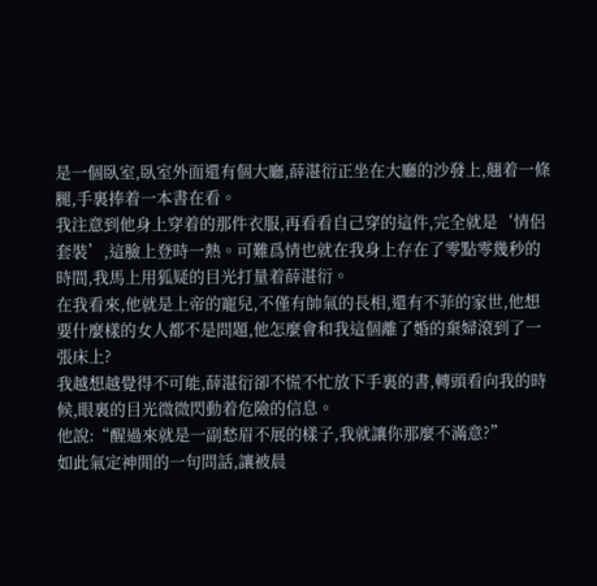是一個臥室,臥室外面還有個大廳,薛湛衍正坐在大廳的沙發上,翹着一條腿,手裏捧着一本書在看。
我注意到他身上穿着的那件衣服,再看看自己穿的這件,完全就是‘情侶套裝’,這臉上登時一熱。可難爲情也就在我身上存在了零點零幾秒的時間,我馬上用狐疑的目光打量着薛湛衍。
在我看來,他就是上帝的寵兒,不僅有帥氣的長相,還有不菲的家世,他想要什麼樣的女人都不是問題,他怎麼會和我這個離了婚的棄婦滾到了一張床上?
我越想越覺得不可能,薛湛衍卻不慌不忙放下手裏的書,轉頭看向我的時候,眼裏的目光微微閃動着危險的信息。
他說:“醒過來就是一副愁眉不展的樣子,我就讓你那麼不滿意?”
如此氣定神閒的一句問話,讓被晨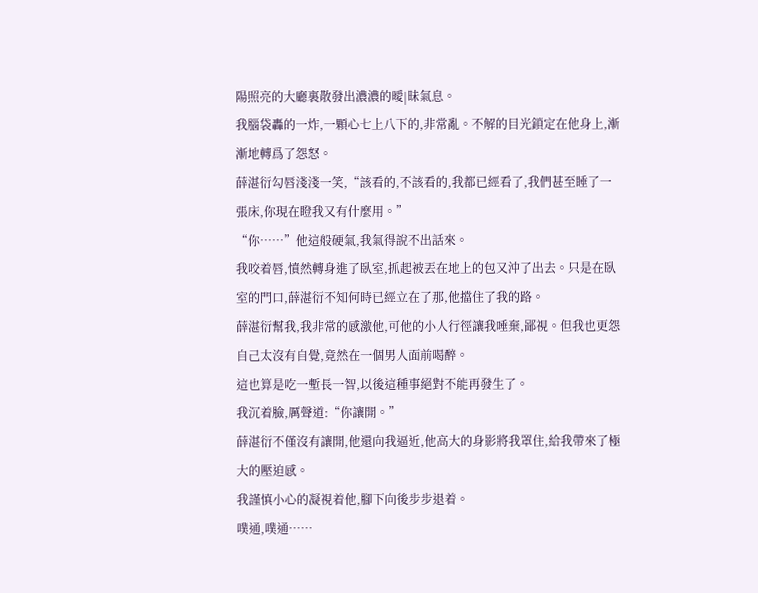陽照亮的大廳裏散發出濃濃的曖|昧氣息。
我腦袋轟的一炸,一顆心七上八下的,非常亂。不解的目光鎖定在他身上,漸漸地轉爲了怨怒。
薛湛衍勾唇淺淺一笑,“該看的,不該看的,我都已經看了,我們甚至睡了一張床,你現在瞪我又有什麼用。”
“你……”他這般硬氣,我氣得說不出話來。
我咬着唇,憤然轉身進了臥室,抓起被丟在地上的包又沖了出去。只是在臥室的門口,薛湛衍不知何時已經立在了那,他擋住了我的路。
薛湛衍幫我,我非常的感激他,可他的小人行徑讓我唾棄,鄙視。但我也更怨自己太沒有自覺,竟然在一個男人面前喝醉。
這也算是吃一塹長一智,以後這種事絕對不能再發生了。
我沉着臉,厲聲道:“你讓開。”
薛湛衍不僅沒有讓開,他還向我逼近,他高大的身影將我罩住,給我帶來了極大的壓迫感。
我謹慎小心的凝視着他,腳下向後步步退着。
噗通,噗通……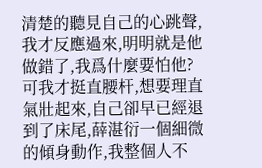清楚的聽見自己的心跳聲,我才反應過來,明明就是他做錯了,我爲什麼要怕他?
可我才挺直腰杆,想要理直氣壯起來,自己卻早已經退到了床尾,薛湛衍一個細微的傾身動作,我整個人不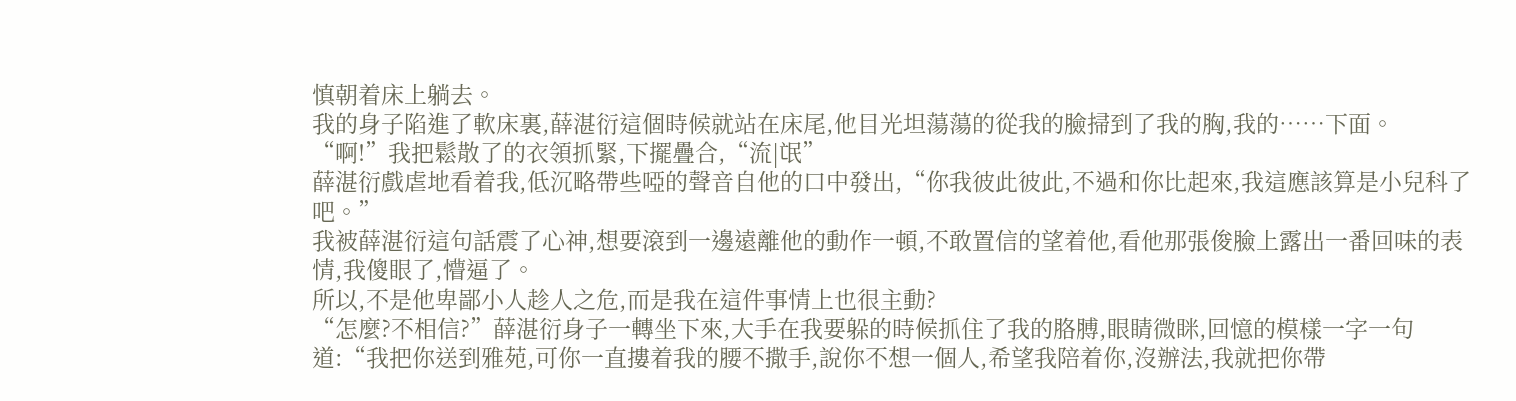慎朝着床上躺去。
我的身子陷進了軟床裏,薛湛衍這個時候就站在床尾,他目光坦蕩蕩的從我的臉掃到了我的胸,我的……下面。
“啊!”我把鬆散了的衣領抓緊,下擺疊合,“流|氓”
薛湛衍戲虐地看着我,低沉略帶些啞的聲音自他的口中發出,“你我彼此彼此,不過和你比起來,我這應該算是小兒科了吧。”
我被薛湛衍這句話震了心神,想要滾到一邊遠離他的動作一頓,不敢置信的望着他,看他那張俊臉上露出一番回味的表情,我傻眼了,懵逼了。
所以,不是他卑鄙小人趁人之危,而是我在這件事情上也很主動?
“怎麼?不相信?”薛湛衍身子一轉坐下來,大手在我要躲的時候抓住了我的胳膊,眼睛微眯,回憶的模樣一字一句道:“我把你送到雅苑,可你一直摟着我的腰不撒手,說你不想一個人,希望我陪着你,沒辦法,我就把你帶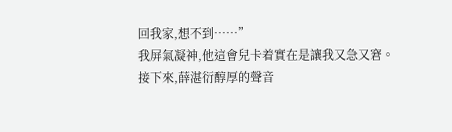回我家,想不到……”
我屏氣凝神,他這會兒卡着實在是讓我又急又窘。
接下來,薛湛衍醇厚的聲音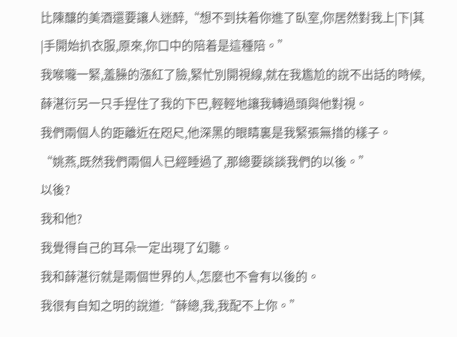比陳釀的美酒還要讓人迷醉,“想不到扶着你進了臥室,你居然對我上|下|其|手開始扒衣服,原來,你口中的陪着是這種陪。”
我喉嚨一緊,羞臊的漲紅了臉,緊忙別開視線,就在我尷尬的說不出話的時候,薛湛衍另一只手捏住了我的下巴,輕輕地讓我轉過頭與他對視。
我們兩個人的距離近在咫尺,他深黑的眼睛裏是我緊張無措的樣子。
“姚燕,既然我們兩個人已經睡過了,那總要談談我們的以後。”
以後?
我和他?
我覺得自己的耳朵一定出現了幻聽。
我和薛湛衍就是兩個世界的人,怎麼也不會有以後的。
我很有自知之明的說道:“薛總,我,我配不上你。”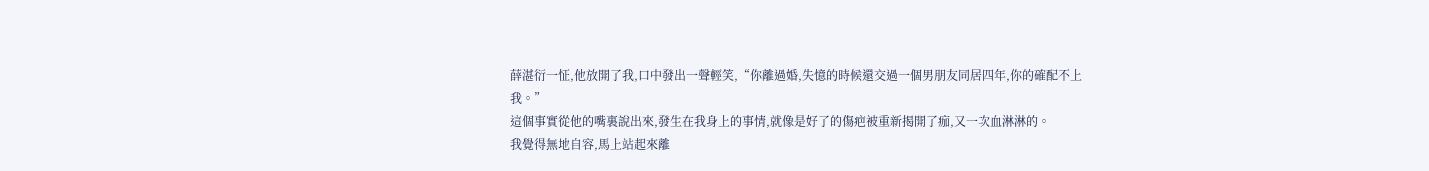薛湛衍一怔,他放開了我,口中發出一聲輕笑,“你離過婚,失憶的時候還交過一個男朋友同居四年,你的確配不上我。”
這個事實從他的嘴裏說出來,發生在我身上的事情,就像是好了的傷疤被重新揭開了痂,又一次血淋淋的。
我覺得無地自容,馬上站起來離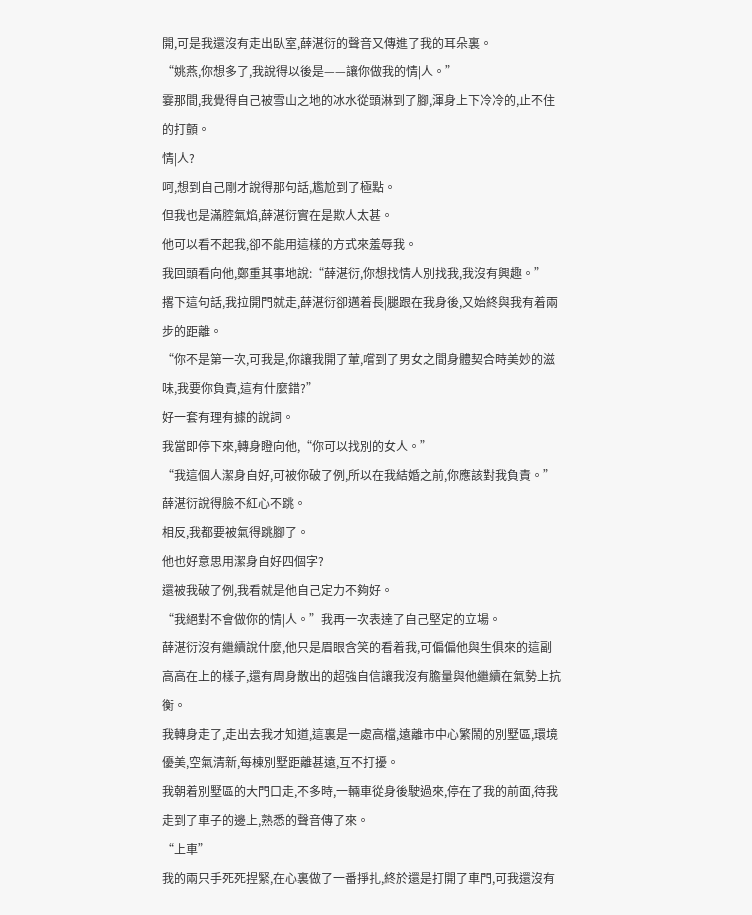開,可是我還沒有走出臥室,薛湛衍的聲音又傳進了我的耳朵裏。
“姚燕,你想多了,我說得以後是——讓你做我的情|人。”
霎那間,我覺得自己被雪山之地的冰水從頭淋到了腳,渾身上下冷冷的,止不住的打顫。
情|人?
呵,想到自己剛才說得那句話,尷尬到了極點。
但我也是滿腔氣焰,薛湛衍實在是欺人太甚。
他可以看不起我,卻不能用這樣的方式來羞辱我。
我回頭看向他,鄭重其事地說:“薛湛衍,你想找情人別找我,我沒有興趣。”
撂下這句話,我拉開門就走,薛湛衍卻邁着長|腿跟在我身後,又始終與我有着兩步的距離。
“你不是第一次,可我是,你讓我開了葷,嚐到了男女之間身體契合時美妙的滋味,我要你負責,這有什麼錯?”
好一套有理有據的說詞。
我當即停下來,轉身瞪向他,“你可以找別的女人。”
“我這個人潔身自好,可被你破了例,所以在我結婚之前,你應該對我負責。”薛湛衍說得臉不紅心不跳。
相反,我都要被氣得跳腳了。
他也好意思用潔身自好四個字?
還被我破了例,我看就是他自己定力不夠好。
“我絕對不會做你的情|人。”我再一次表達了自己堅定的立場。
薛湛衍沒有繼續說什麼,他只是眉眼含笑的看着我,可偏偏他與生俱來的這副高高在上的樣子,還有周身散出的超強自信讓我沒有膽量與他繼續在氣勢上抗衡。
我轉身走了,走出去我才知道,這裏是一處高檔,遠離市中心繁鬧的別墅區,環境優美,空氣清新,每棟別墅距離甚遠,互不打擾。
我朝着別墅區的大門口走,不多時,一輛車從身後駛過來,停在了我的前面,待我走到了車子的邊上,熟悉的聲音傳了來。
“上車”
我的兩只手死死捏緊,在心裏做了一番掙扎,終於還是打開了車門,可我還沒有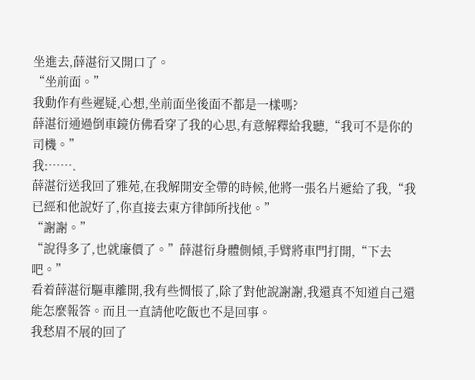坐進去,薛湛衍又開口了。
“坐前面。”
我動作有些遲疑,心想,坐前面坐後面不都是一樣嗎?
薛湛衍通過倒車鏡仿佛看穿了我的心思,有意解釋給我聽,“我可不是你的司機。”
我:…….
薛湛衍送我回了雅苑,在我解開安全帶的時候,他將一張名片遞給了我,“我已經和他說好了,你直接去東方律師所找他。”
“謝謝。”
“說得多了,也就廉價了。”薛湛衍身體側傾,手臂將車門打開,“下去吧。”
看着薛湛衍驅車離開,我有些惆悵了,除了對他說謝謝,我還真不知道自己還能怎麼報答。而且一直請他吃飯也不是回事。
我愁眉不展的回了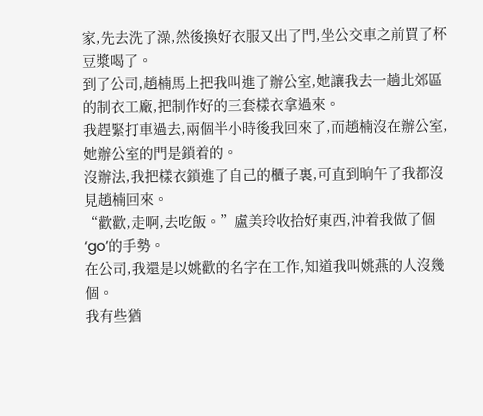家,先去洗了澡,然後換好衣服又出了門,坐公交車之前買了杯豆漿喝了。
到了公司,趙楠馬上把我叫進了辦公室,她讓我去一趟北郊區的制衣工廠,把制作好的三套樣衣拿過來。
我趕緊打車過去,兩個半小時後我回來了,而趙楠沒在辦公室,她辦公室的門是鎖着的。
沒辦法,我把樣衣鎖進了自己的櫃子裏,可直到晌午了我都沒見趙楠回來。
“歡歡,走啊,去吃飯。”盧美玲收拾好東西,沖着我做了個‘go’的手勢。
在公司,我還是以姚歡的名字在工作,知道我叫姚燕的人沒幾個。
我有些猶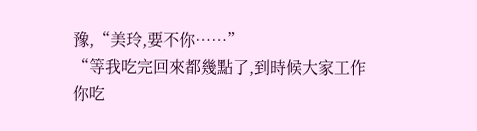豫,“美玲,要不你……”
“等我吃完回來都幾點了,到時候大家工作你吃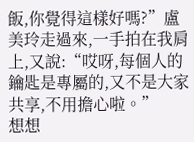飯,你覺得這樣好嗎?”盧美玲走過來,一手拍在我肩上,又說:“哎呀,每個人的鑰匙是專屬的,又不是大家共享,不用擔心啦。”
想想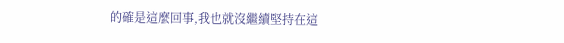的確是這麼回事,我也就沒繼續堅持在這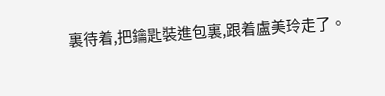裏待着,把鑰匙裝進包裏,跟着盧美玲走了。